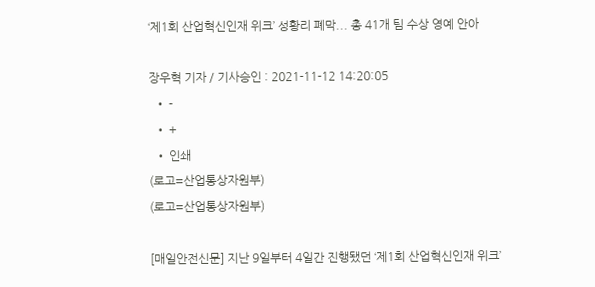‘제1회 산업혁신인재 위크’ 성황리 폐막... 총 41개 팀 수상 영예 안아

장우혁 기자 / 기사승인 : 2021-11-12 14:20:05
  • -
  • +
  • 인쇄
(로고=산업통상자원부)
(로고=산업통상자원부)

[매일안전신문] 지난 9일부터 4일간 진행됐던 ‘제1회 산업혁신인재 위크’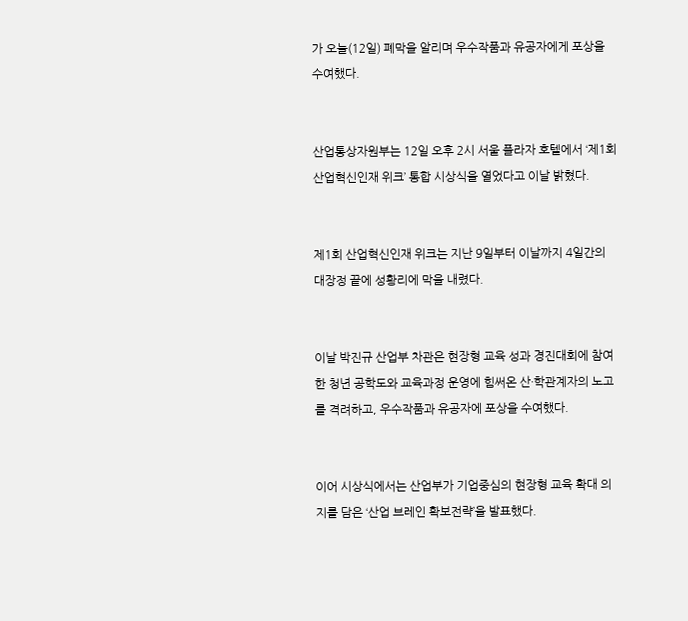가 오늘(12일) 폐막을 알리며 우수작품과 유공자에게 포상을 수여했다.


산업통상자원부는 12일 오후 2시 서울 플라자 호텔에서 ‘제1회 산업혁신인재 위크’ 통합 시상식을 열었다고 이날 밝혔다.


제1회 산업혁신인재 위크는 지난 9일부터 이날까지 4일간의 대장정 끝에 성황리에 막을 내렸다.


이날 박진규 산업부 차관은 현장형 교육 성과 경진대회에 참여한 청년 공학도와 교육과정 운영에 힘써온 산·학관계자의 노고를 격려하고, 우수작품과 유공자에 포상을 수여했다.


이어 시상식에서는 산업부가 기업중심의 현장형 교육 확대 의지를 담은 ‘산업 브레인 확보전략’을 발표했다.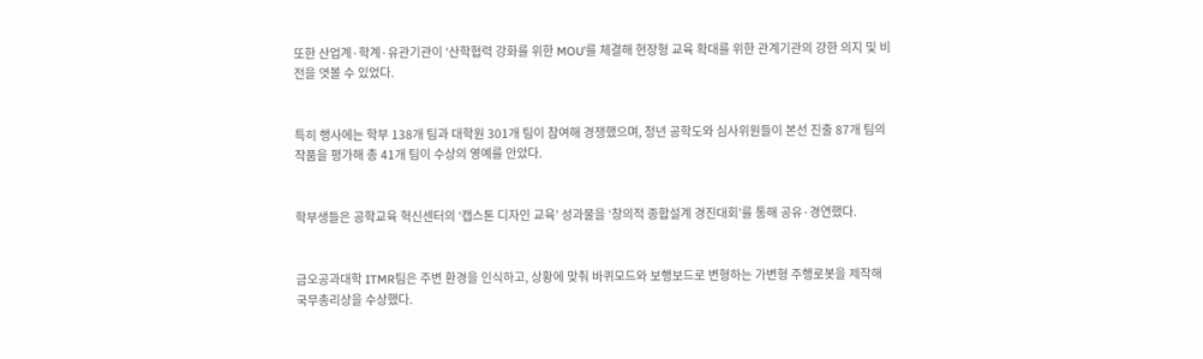또한 산업계·학계·유관기관이 ‘산학협력 강화를 위한 MOU’를 체결해 현장형 교육 확대를 위한 관계기관의 강한 의지 및 비전을 엿볼 수 있었다.


특히 행사에는 학부 138개 팀과 대학원 301개 팀이 참여해 경쟁했으며, 청년 공학도와 심사위원들이 본선 진출 87개 팀의 작품을 평가해 총 41개 팀이 수상의 영예를 안았다.


학부생들은 공학교육 혁신센터의 ‘캡스톤 디자인 교육’ 성과물을 ‘창의적 종합설계 경진대회’를 통해 공유·경연했다.


금오공과대학 ITMR팀은 주변 환경을 인식하고, 상황에 맞춰 바퀴모드와 보행보드로 변형하는 가변형 주행로봇을 제작해 국무총리상을 수상했다.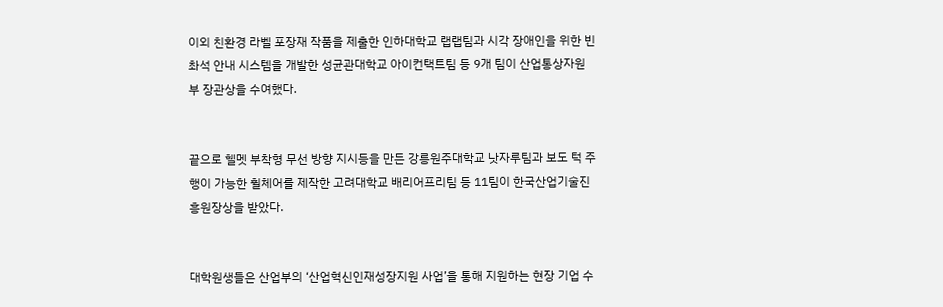이외 친환경 라벨 포장재 작품을 제출한 인하대학교 랩랩팀과 시각 장애인을 위한 빈 촤석 안내 시스템을 개발한 성균관대학교 아이컨택트팀 등 9개 팀이 산업통상자원부 장관상을 수여했다.


끝으로 헬멧 부착형 무선 방향 지시등을 만든 강릉원주대학교 낫자루팀과 보도 턱 주행이 가능한 휠체어를 제작한 고려대학교 배리어프리팀 등 11팀이 한국산업기술진흥원장상을 받았다.


대학원생들은 산업부의 ‘산업혁신인재성장지원 사업’을 통해 지원하는 현장 기업 수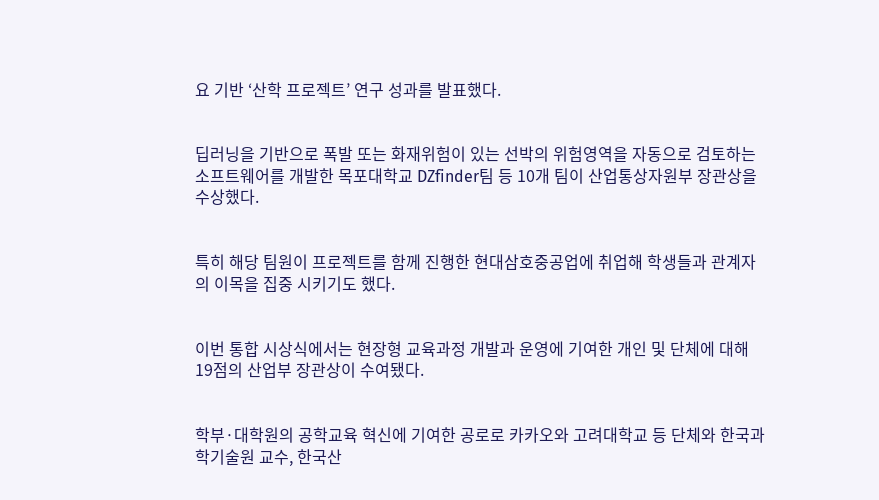요 기반 ‘산학 프로젝트’ 연구 성과를 발표했다.


딥러닝을 기반으로 폭발 또는 화재위험이 있는 선박의 위험영역을 자동으로 검토하는 소프트웨어를 개발한 목포대학교 DZfinder팀 등 10개 팀이 산업통상자원부 장관상을 수상했다.


특히 해당 팀원이 프로젝트를 함께 진행한 현대삼호중공업에 취업해 학생들과 관계자의 이목을 집중 시키기도 했다.


이번 통합 시상식에서는 현장형 교육과정 개발과 운영에 기여한 개인 및 단체에 대해 19점의 산업부 장관상이 수여됐다.


학부·대학원의 공학교육 혁신에 기여한 공로로 카카오와 고려대학교 등 단체와 한국과학기술원 교수, 한국산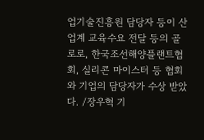업기술진흥원 담당자 등이 산업계 교육수요 전달 등의 골로로, 한국조선해양플랜트협회, 실리콘 마이스터 등 협회와 기업의 담당자가 수상 받았다. /장우혁 기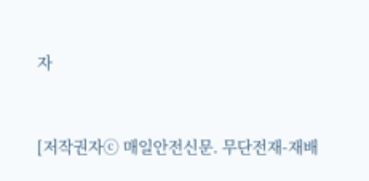자


[저작권자ⓒ 매일안전신문. 무단전재-재배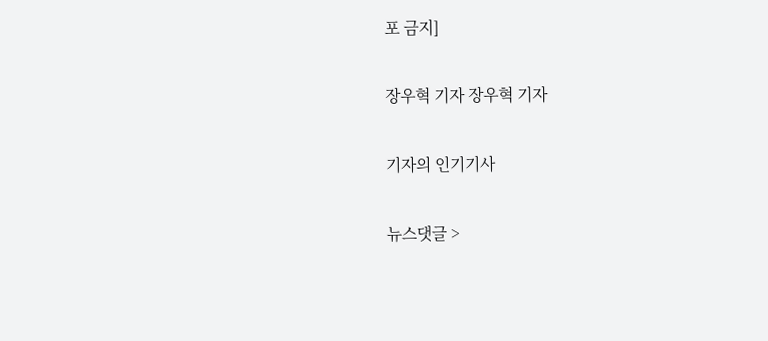포 금지]

장우혁 기자 장우혁 기자

기자의 인기기사

뉴스댓글 >